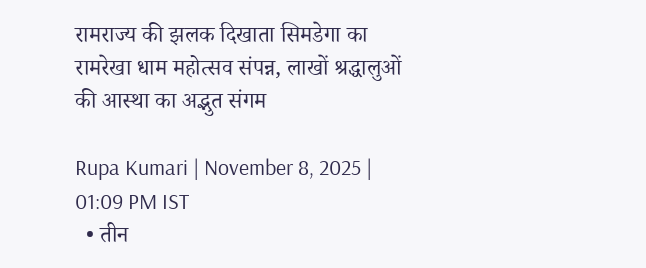रामराज्य की झलक दिखाता सिमडेगा का रामरेखा धाम महोत्सव संपन्न, लाखों श्रद्धालुओं की आस्था का अद्भुत संगम

Rupa Kumari | November 8, 2025 | 01:09 PM IST
  • तीन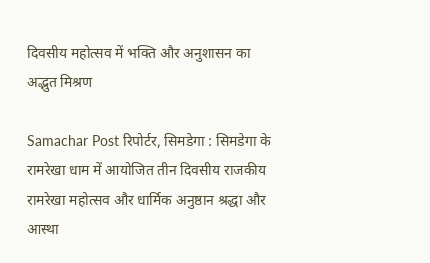दिवसीय महोत्सव में भक्ति और अनुशासन का अद्भुत मिश्रण

Samachar Post रिपोर्टर, सिमडेगा : सिमडेगा के रामरेखा धाम में आयोजित तीन दिवसीय राजकीय रामरेखा महोत्सव और धार्मिक अनुष्ठान श्रद्धा और आस्था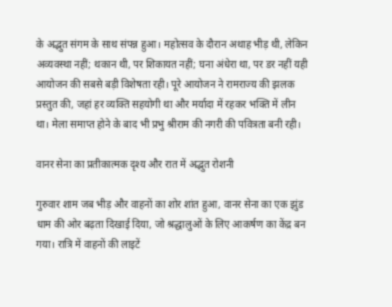के अद्भुत संगम के साथ संपन्न हुआ। महोत्सव के दौरान अथाह भीड़ थी, लेकिन अव्यवस्था नहीं; थकान थी, पर शिकायत नहीं; घना अंधेरा था, पर डर नहीं यही आयोजन की सबसे बड़ी विशेषता रही। पूरे आयोजन ने रामराज्य की झलक प्रस्तुत की, जहां हर व्यक्ति सहयोगी था और मर्यादा में रहकर भक्ति में लीन था। मेला समाप्त होने के बाद भी प्रभु श्रीराम की नगरी की पवित्रता बनी रही।

वानर सेना का प्रतीकात्मक दृश्य और रात में अद्भुत रोशनी

गुरुवार शाम जब भीड़ और वाहनों का शोर शांत हुआ, वानर सेना का एक झुंड धाम की ओर बढ़ता दिखाई दिया, जो श्रद्धालुओं के लिए आकर्षण का केंद्र बन गया। रात्रि में वाहनों की लाइटें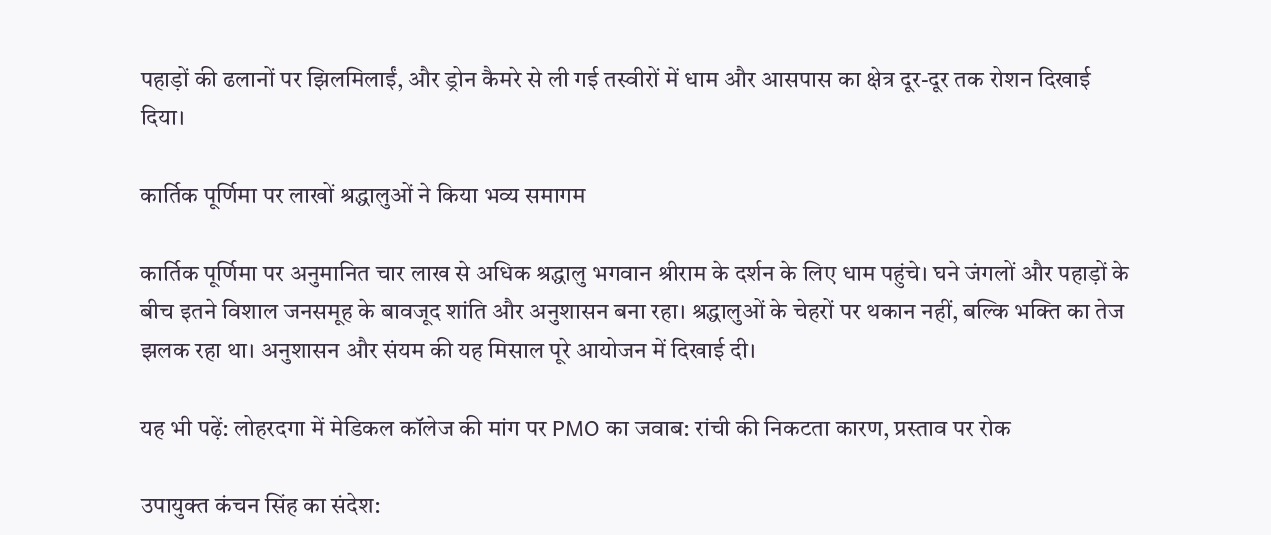पहाड़ों की ढलानों पर झिलमिलाईं, और ड्रोन कैमरे से ली गई तस्वीरों में धाम और आसपास का क्षेत्र दूर-दूर तक रोशन दिखाई दिया।

कार्तिक पूर्णिमा पर लाखों श्रद्धालुओं ने किया भव्य समागम

कार्तिक पूर्णिमा पर अनुमानित चार लाख से अधिक श्रद्धालु भगवान श्रीराम के दर्शन के लिए धाम पहुंचे। घने जंगलों और पहाड़ों के बीच इतने विशाल जनसमूह के बावजूद शांति और अनुशासन बना रहा। श्रद्धालुओं के चेहरों पर थकान नहीं, बल्कि भक्ति का तेज झलक रहा था। अनुशासन और संयम की यह मिसाल पूरे आयोजन में दिखाई दी।

यह भी पढ़ें: लोहरदगा में मेडिकल कॉलेज की मांग पर PMO का जवाब: रांची की निकटता कारण, प्रस्ताव पर रोक

उपायुक्त कंचन सिंह का संदेश: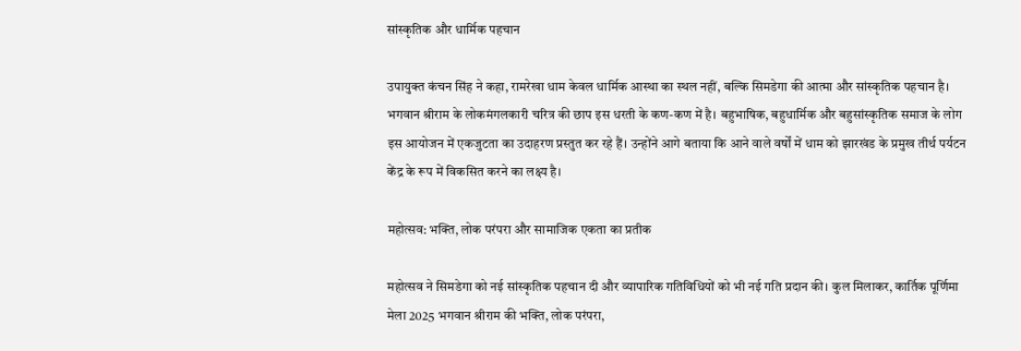सांस्कृतिक और धार्मिक पहचान

उपायुक्त कंचन सिंह ने कहा, रामरेखा धाम केवल धार्मिक आस्था का स्थल नहीं, बल्कि सिमडेगा की आत्मा और सांस्कृतिक पहचान है। भगवान श्रीराम के लोकमंगलकारी चरित्र की छाप इस धरती के कण-कण में है। बहुभाषिक, बहुधार्मिक और बहुसांस्कृतिक समाज के लोग इस आयोजन में एकजुटता का उदाहरण प्रस्तुत कर रहे हैं। उन्होंने आगे बताया कि आने वाले वर्षों में धाम को झारखंड के प्रमुख तीर्थ पर्यटन केंद्र के रूप में विकसित करने का लक्ष्य है।

महोत्सव: भक्ति, लोक परंपरा और सामाजिक एकता का प्रतीक

महोत्सव ने सिमडेगा को नई सांस्कृतिक पहचान दी और व्यापारिक गतिविधियों को भी नई गति प्रदान की। कुल मिलाकर, कार्तिक पूर्णिमा मेला 2025 भगवान श्रीराम की भक्ति, लोक परंपरा,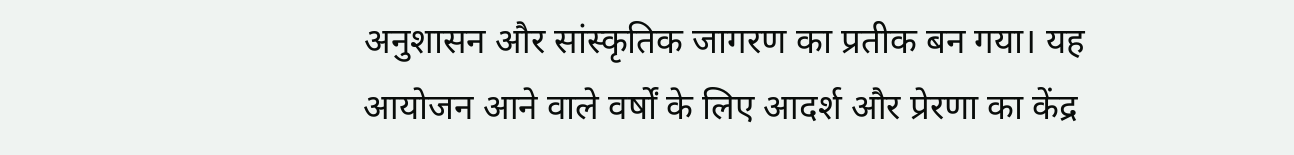अनुशासन और सांस्कृतिक जागरण का प्रतीक बन गया। यह आयोजन आने वाले वर्षों के लिए आदर्श और प्रेरणा का केंद्र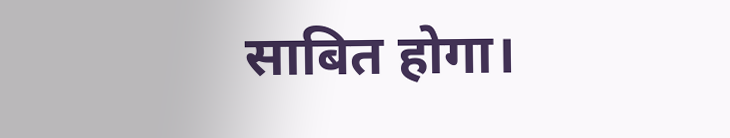साबित होगा।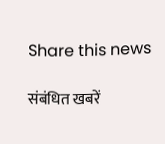Share this news

संबंधित खबरें